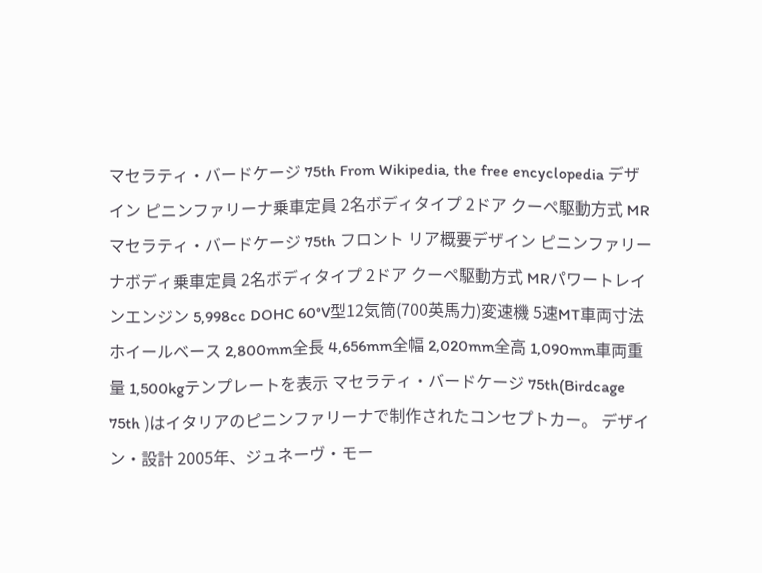マセラティ・バードケージ 75th From Wikipedia, the free encyclopedia デザイン ピニンファリーナ乗車定員 2名ボディタイプ 2ドア クーペ駆動方式 MRマセラティ・バードケージ 75th フロント リア概要デザイン ピニンファリーナボディ乗車定員 2名ボディタイプ 2ドア クーペ駆動方式 MRパワートレインエンジン 5,998cc DOHC 60°V型12気筒(700英馬力)変速機 5速MT車両寸法ホイールベース 2,800mm全長 4,656mm全幅 2,020mm全高 1,090mm車両重量 1,500kgテンプレートを表示 マセラティ・バードケージ 75th(Birdcage 75th )はイタリアのピニンファリーナで制作されたコンセプトカー。 デザイン・設計 2005年、ジュネーヴ・モー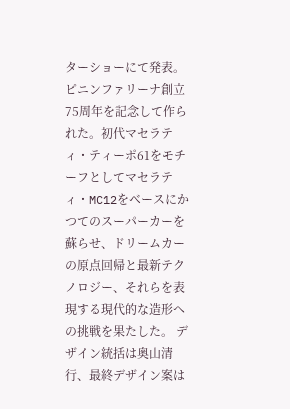ターショーにて発表。 ピニンファリーナ創立75周年を記念して作られた。初代マセラティ・ティーポ61をモチーフとしてマセラティ・MC12をベースにかつてのスーパーカーを蘇らせ、ドリームカーの原点回帰と最新テクノロジー、それらを表現する現代的な造形への挑戦を果たした。 デザイン統括は奥山清行、最終デザイン案は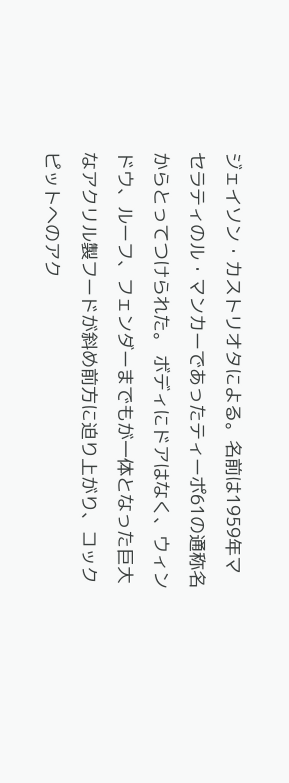ジェイソン・カストリオタによる。名前は1959年マセラティのル・マンカーであったティーポ61の通称名からとってつけられた。 ボディにドアはなく、ウィンドウ、ルーフ、フェンダーまでもが一体となった巨大なアクリル製フードが斜め前方に迫り上がり、コックピットへのアク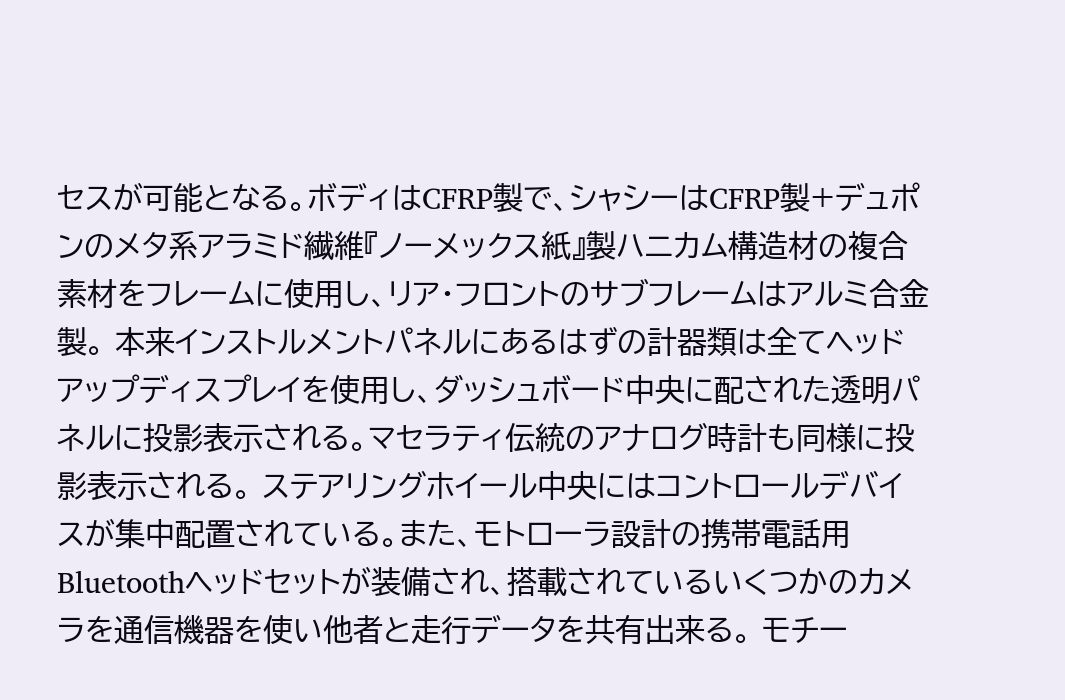セスが可能となる。ボディはCFRP製で、シャシーはCFRP製+デュポンのメタ系アラミド繊維『ノーメックス紙』製ハニカム構造材の複合素材をフレームに使用し、リア・フロントのサブフレームはアルミ合金製。 本来インストルメントパネルにあるはずの計器類は全てヘッドアップディスプレイを使用し、ダッシュボード中央に配された透明パネルに投影表示される。マセラティ伝統のアナログ時計も同様に投影表示される。 ステアリングホイール中央にはコントロールデバイスが集中配置されている。また、モトローラ設計の携帯電話用Bluetoothヘッドセットが装備され、搭載されているいくつかのカメラを通信機器を使い他者と走行データを共有出来る。 モチー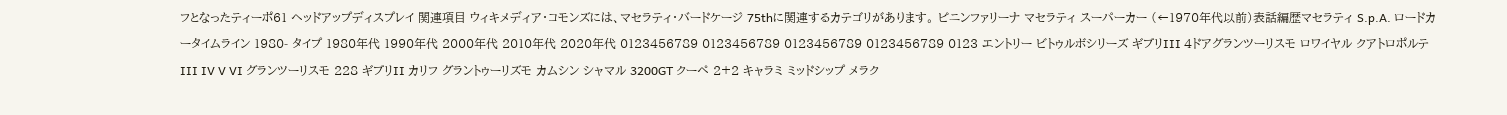フとなったティーポ61 ヘッドアップディスプレイ 関連項目 ウィキメディア・コモンズには、マセラティ・バードケージ 75thに関連するカテゴリがあります。 ピニンファリーナ マセラティ スーパーカー (←1970年代以前)表話編歴マセラティ S.p.A. ロードカータイムライン 1980- タイプ 1980年代 1990年代 2000年代 2010年代 2020年代 0123456789 0123456789 0123456789 0123456789 0123 エントリー ビトゥルボシリーズ ギブリIII 4ドアグランツーリスモ ロワイヤル クアトロポルテ III IV V VI グランツーリスモ 228 ギブリII カリフ グラントゥーリズモ カムシン シャマル 3200GT クーペ 2+2 キャラミ ミッドシップ メラク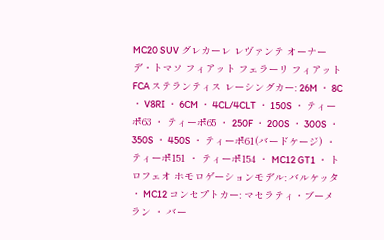MC20 SUV グレカーレ レヴァンテ オーナー デ・トマソ フィアット フェラーリ フィアット FCA ステランティス レーシングカー: 26M ・ 8C ・ V8RI ・ 6CM ・ 4CL/4CLT ・ 150S ・ ティーポ63 ・ ティーポ65 ・ 250F ・ 200S ・ 300S ・ 350S ・ 450S ・ ティーポ61(バードケージ) ・ ティーポ151 ・ ティーポ154 ・ MC12 GT1 ・ トロフェオ ホモロゲーションモデル: バルケッタ ・ MC12 コンセプトカー: マセラティ・ブーメラン ・ バー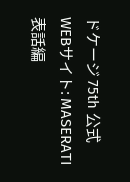ドケージ 75th 公式WEBサイト: MASERATI 表話編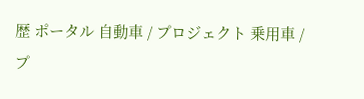歴 ポータル 自動車 / プロジェクト 乗用車 / プ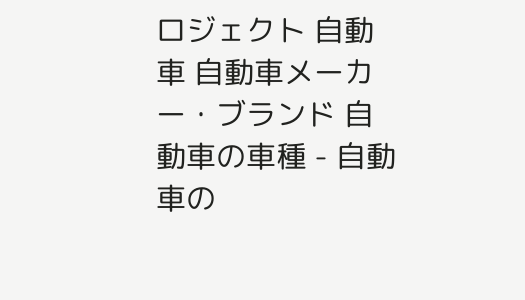ロジェクト 自動車 自動車メーカー・ブランド 自動車の車種 - 自動車の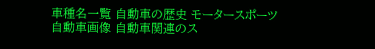車種名一覧 自動車の歴史 モータースポーツ 自動車画像 自動車関連のス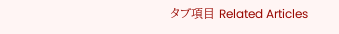タブ項目 Related Articles